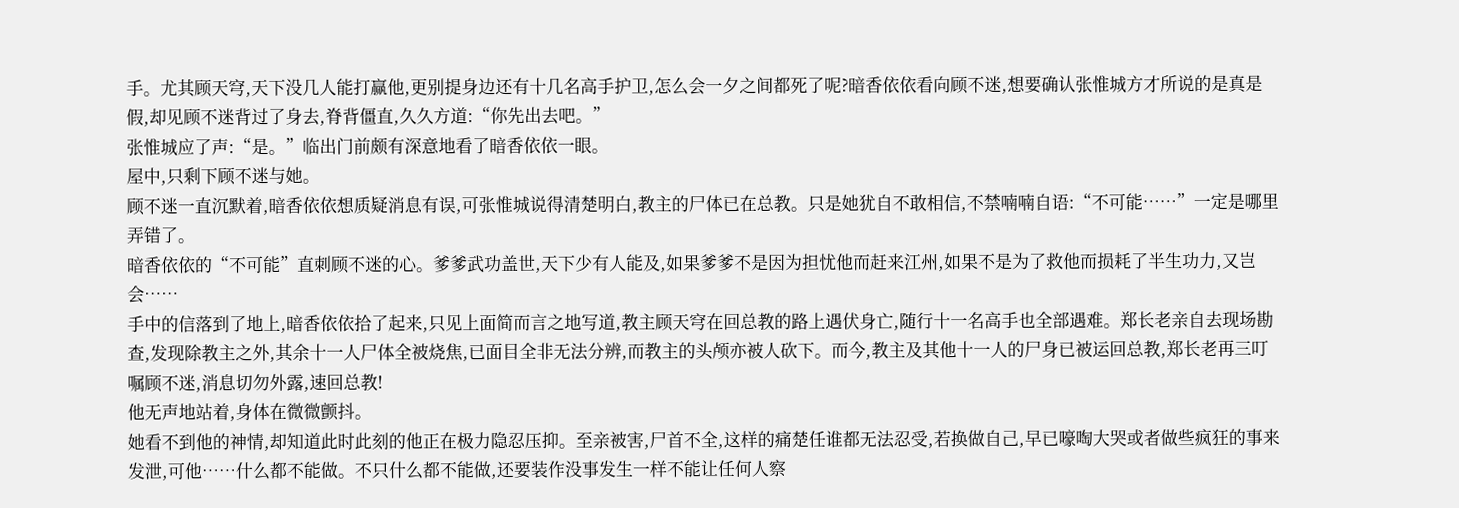手。尤其顾天穹,天下没几人能打赢他,更别提身边还有十几名高手护卫,怎么会一夕之间都死了呢?暗香依依看向顾不迷,想要确认张惟城方才所说的是真是假,却见顾不迷背过了身去,脊背僵直,久久方道:“你先出去吧。”
张惟城应了声:“是。”临出门前颇有深意地看了暗香依依一眼。
屋中,只剩下顾不迷与她。
顾不迷一直沉默着,暗香依依想质疑消息有误,可张惟城说得清楚明白,教主的尸体已在总教。只是她犹自不敢相信,不禁喃喃自语:“不可能……”一定是哪里弄错了。
暗香依依的“不可能”直刺顾不迷的心。爹爹武功盖世,天下少有人能及,如果爹爹不是因为担忧他而赶来江州,如果不是为了救他而损耗了半生功力,又岂会……
手中的信落到了地上,暗香依依拾了起来,只见上面简而言之地写道,教主顾天穹在回总教的路上遇伏身亡,随行十一名高手也全部遇难。郑长老亲自去现场勘查,发现除教主之外,其余十一人尸体全被烧焦,已面目全非无法分辨,而教主的头颅亦被人砍下。而今,教主及其他十一人的尸身已被运回总教,郑长老再三叮嘱顾不迷,消息切勿外露,速回总教!
他无声地站着,身体在微微颤抖。
她看不到他的神情,却知道此时此刻的他正在极力隐忍压抑。至亲被害,尸首不全,这样的痛楚任谁都无法忍受,若换做自己,早已嚎啕大哭或者做些疯狂的事来发泄,可他……什么都不能做。不只什么都不能做,还要装作没事发生一样不能让任何人察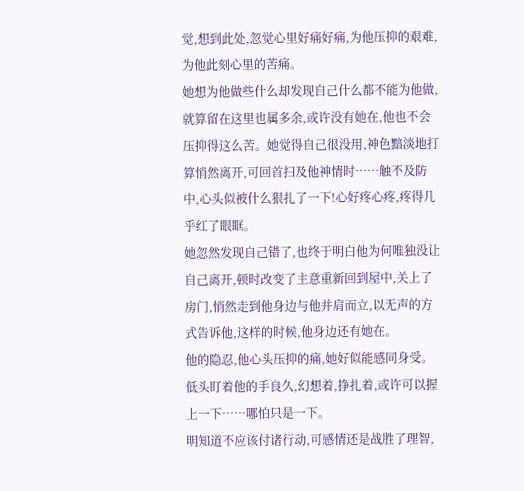觉,想到此处,忽觉心里好痛好痛,为他压抑的艰难,为他此刻心里的苦痛。
她想为他做些什么却发现自己什么都不能为他做,就算留在这里也属多余,或许没有她在,他也不会压抑得这么苦。她觉得自己很没用,神色黯淡地打算悄然离开,可回首扫及他神情时……触不及防中,心头似被什么狠扎了一下!心好疼心疼,疼得几乎红了眼眶。
她忽然发现自己错了,也终于明白他为何唯独没让自己离开,顿时改变了主意重新回到屋中,关上了房门,悄然走到他身边与他并肩而立,以无声的方式告诉他,这样的时候,他身边还有她在。
他的隐忍,他心头压抑的痛,她好似能感同身受。
低头盯着他的手良久,幻想着,挣扎着,或许可以握上一下……哪怕只是一下。
明知道不应该付诸行动,可感情还是战胜了理智,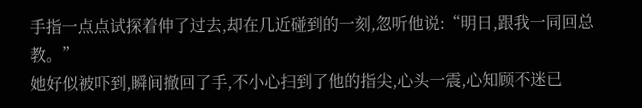手指一点点试探着伸了过去,却在几近碰到的一刻,忽听他说:“明日,跟我一同回总教。”
她好似被吓到,瞬间撤回了手,不小心扫到了他的指尖,心头一震,心知顾不迷已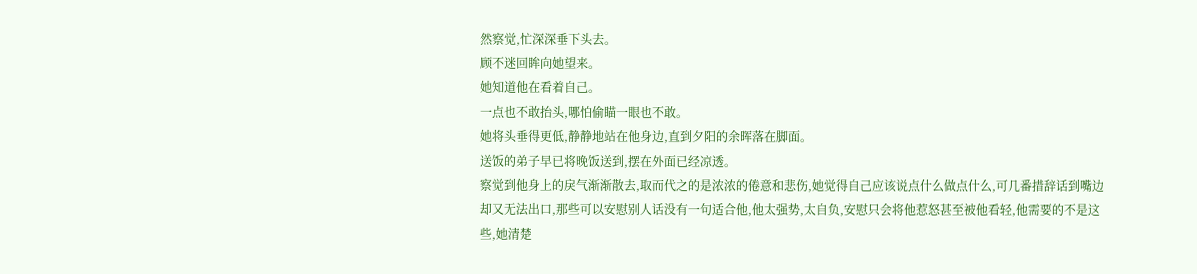然察觉,忙深深垂下头去。
顾不迷回眸向她望来。
她知道他在看着自己。
一点也不敢抬头,哪怕偷瞄一眼也不敢。
她将头垂得更低,静静地站在他身边,直到夕阳的余晖落在脚面。
送饭的弟子早已将晚饭送到,摆在外面已经凉透。
察觉到他身上的戾气渐渐散去,取而代之的是浓浓的倦意和悲伤,她觉得自己应该说点什么做点什么,可几番措辞话到嘴边却又无法出口,那些可以安慰别人话没有一句适合他,他太强势,太自负,安慰只会将他惹怒甚至被他看轻,他需要的不是这些,她清楚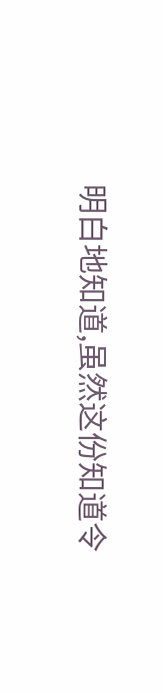明白地知道,虽然这份知道令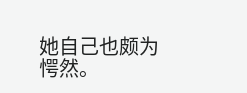她自己也颇为愕然。